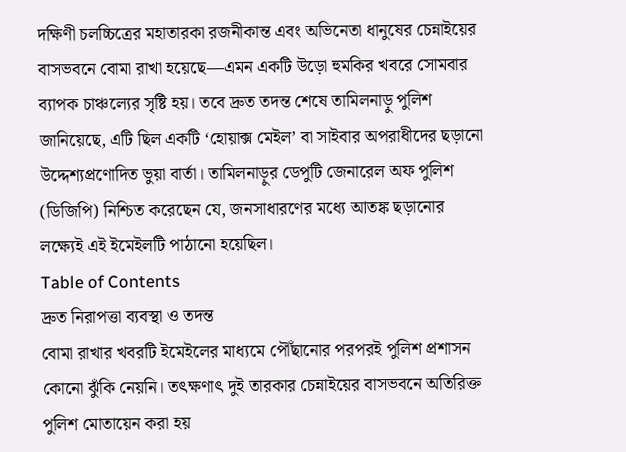দক্ষিণী চলচ্চিত্রের মহাতারকা রজনীকান্ত এবং অভিনেতা ধানুষের চেন্নাইয়ের বাসভবনে বোমা রাখা হয়েছে—এমন একটি উড়ো হুমকির খবরে সোমবার ব্যাপক চাঞ্চল্যের সৃষ্টি হয়। তবে দ্রুত তদন্ত শেষে তামিলনাড়ু পুলিশ জানিয়েছে, এটি ছিল একটি ‘হোয়াক্স মেইল’ বা সাইবার অপরাধীদের ছড়ানো উদ্দেশ্যপ্রণোদিত ভুয়া বার্তা। তামিলনাড়ুর ডেপুটি জেনারেল অফ পুলিশ (ডিজিপি) নিশ্চিত করেছেন যে, জনসাধারণের মধ্যে আতঙ্ক ছড়ানোর লক্ষ্যেই এই ইমেইলটি পাঠানো হয়েছিল।
Table of Contents
দ্রুত নিরাপত্তা ব্যবস্থা ও তদন্ত
বোমা রাখার খবরটি ইমেইলের মাধ্যমে পৌঁছানোর পরপরই পুলিশ প্রশাসন কোনো ঝুঁকি নেয়নি। তৎক্ষণাৎ দুই তারকার চেন্নাইয়ের বাসভবনে অতিরিক্ত পুলিশ মোতায়েন করা হয়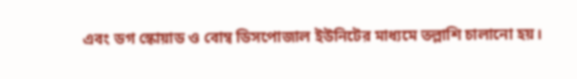এবং ডগ স্কোয়াড ও বোম্ব ডিসপোজাল ইউনিটের মাধ্যমে তল্লাশি চালানো হয়।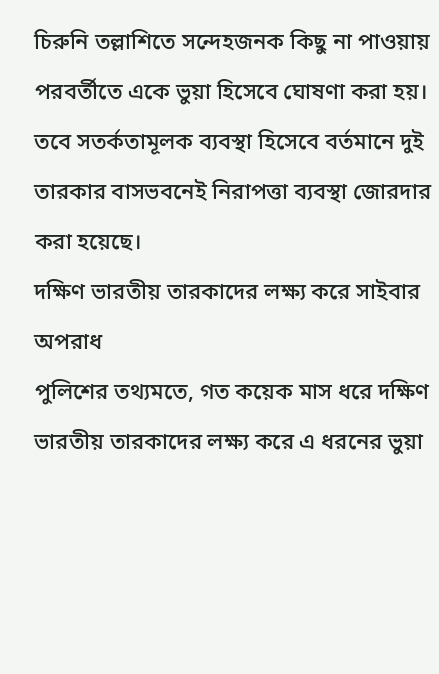চিরুনি তল্লাশিতে সন্দেহজনক কিছু না পাওয়ায় পরবর্তীতে একে ভুয়া হিসেবে ঘোষণা করা হয়। তবে সতর্কতামূলক ব্যবস্থা হিসেবে বর্তমানে দুই তারকার বাসভবনেই নিরাপত্তা ব্যবস্থা জোরদার করা হয়েছে।
দক্ষিণ ভারতীয় তারকাদের লক্ষ্য করে সাইবার অপরাধ
পুলিশের তথ্যমতে, গত কয়েক মাস ধরে দক্ষিণ ভারতীয় তারকাদের লক্ষ্য করে এ ধরনের ভুয়া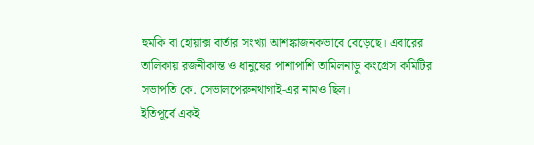হুমকি বা হোয়াক্স বার্তার সংখ্যা আশঙ্কাজনকভাবে বেড়েছে। এবারের তালিকায় রজনীকান্ত ও ধানুষের পাশাপাশি তামিলনাড়ু কংগ্রেস কমিটির সভাপতি কে. সেভালপেরুনথাগাই-এর নামও ছিল।
ইতিপূর্বে একই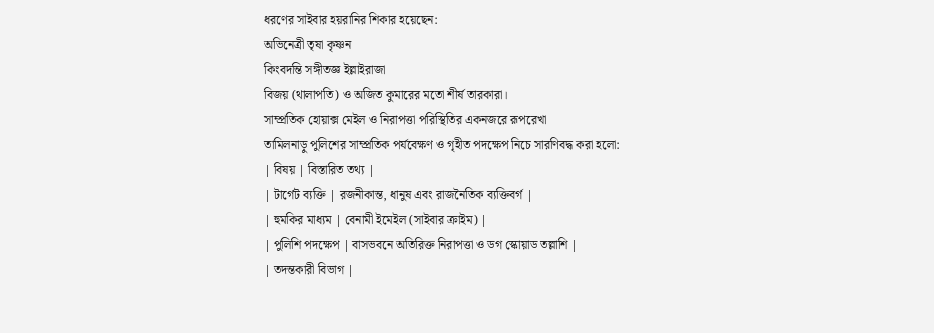ধরণের সাইবার হয়রানির শিকার হয়েছেন:
অভিনেত্রী তৃষা কৃষ্ণন
কিংবদন্তি সঙ্গীতজ্ঞ ইল্লাইরাজা
বিজয় (থালাপতি) ও অজিত কুমারের মতো শীর্ষ তারকারা।
সাম্প্রতিক হোয়াক্স মেইল ও নিরাপত্তা পরিস্থিতির একনজরে রূপরেখা
তামিলনাড়ু পুলিশের সাম্প্রতিক পর্যবেক্ষণ ও গৃহীত পদক্ষেপ নিচে সারণিবদ্ধ করা হলো:
| বিষয় | বিস্তারিত তথ্য |
| টার্গেট ব্যক্তি | রজনীকান্ত, ধানুষ এবং রাজনৈতিক ব্যক্তিবর্গ |
| হুমকির মাধ্যম | বেনামী ইমেইল (সাইবার ক্রাইম) |
| পুলিশি পদক্ষেপ | বাসভবনে অতিরিক্ত নিরাপত্তা ও ডগ স্কোয়াড তল্লাশি |
| তদন্তকারী বিভাগ |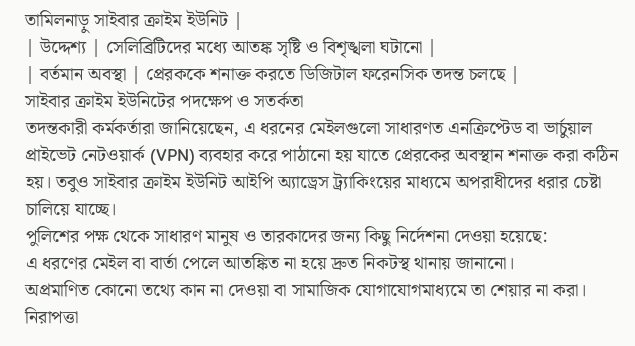তামিলনাড়ু সাইবার ক্রাইম ইউনিট |
| উদ্দেশ্য | সেলিব্রিটিদের মধ্যে আতঙ্ক সৃষ্টি ও বিশৃঙ্খলা ঘটানো |
| বর্তমান অবস্থা | প্রেরককে শনাক্ত করতে ডিজিটাল ফরেনসিক তদন্ত চলছে |
সাইবার ক্রাইম ইউনিটের পদক্ষেপ ও সতর্কতা
তদন্তকারী কর্মকর্তারা জানিয়েছেন, এ ধরনের মেইলগুলো সাধারণত এনক্রিপ্টেড বা ভার্চুয়াল প্রাইভেট নেটওয়ার্ক (VPN) ব্যবহার করে পাঠানো হয় যাতে প্রেরকের অবস্থান শনাক্ত করা কঠিন হয়। তবুও সাইবার ক্রাইম ইউনিট আইপি অ্যাড্রেস ট্র্যাকিংয়ের মাধ্যমে অপরাধীদের ধরার চেষ্টা চালিয়ে যাচ্ছে।
পুলিশের পক্ষ থেকে সাধারণ মানুষ ও তারকাদের জন্য কিছু নির্দেশনা দেওয়া হয়েছে:
এ ধরণের মেইল বা বার্তা পেলে আতঙ্কিত না হয়ে দ্রুত নিকটস্থ থানায় জানানো।
অপ্রমাণিত কোনো তথ্যে কান না দেওয়া বা সামাজিক যোগাযোগমাধ্যমে তা শেয়ার না করা।
নিরাপত্তা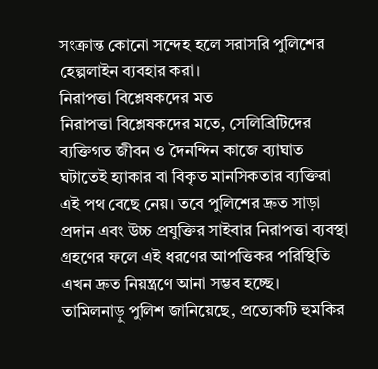সংক্রান্ত কোনো সন্দেহ হলে সরাসরি পুলিশের হেল্পলাইন ব্যবহার করা।
নিরাপত্তা বিশ্লেষকদের মত
নিরাপত্তা বিশ্লেষকদের মতে, সেলিব্রিটিদের ব্যক্তিগত জীবন ও দৈনন্দিন কাজে ব্যাঘাত ঘটাতেই হ্যাকার বা বিকৃত মানসিকতার ব্যক্তিরা এই পথ বেছে নেয়। তবে পুলিশের দ্রুত সাড়া প্রদান এবং উচ্চ প্রযুক্তির সাইবার নিরাপত্তা ব্যবস্থা গ্রহণের ফলে এই ধরণের আপত্তিকর পরিস্থিতি এখন দ্রুত নিয়ন্ত্রণে আনা সম্ভব হচ্ছে।
তামিলনাড়ু পুলিশ জানিয়েছে, প্রত্যেকটি হুমকির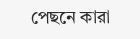পেছনে কারা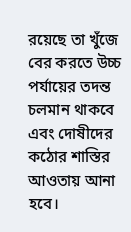রয়েছে তা খুঁজে বের করতে উচ্চ পর্যায়ের তদন্ত চলমান থাকবে এবং দোষীদের কঠোর শাস্তির আওতায় আনা হবে।